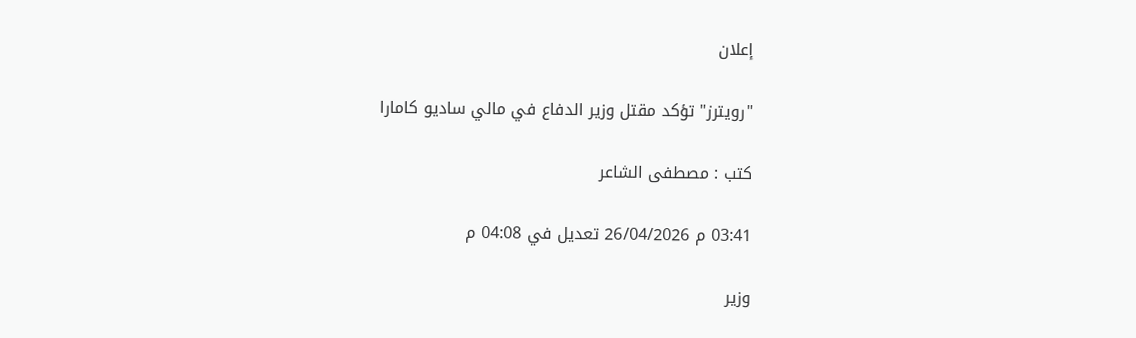إعلان

"رويترز" تؤكد مقتل وزير الدفاع في مالي ساديو كامارا

كتب : مصطفى الشاعر

03:41 م 26/04/2026 تعديل في 04:08 م

وزير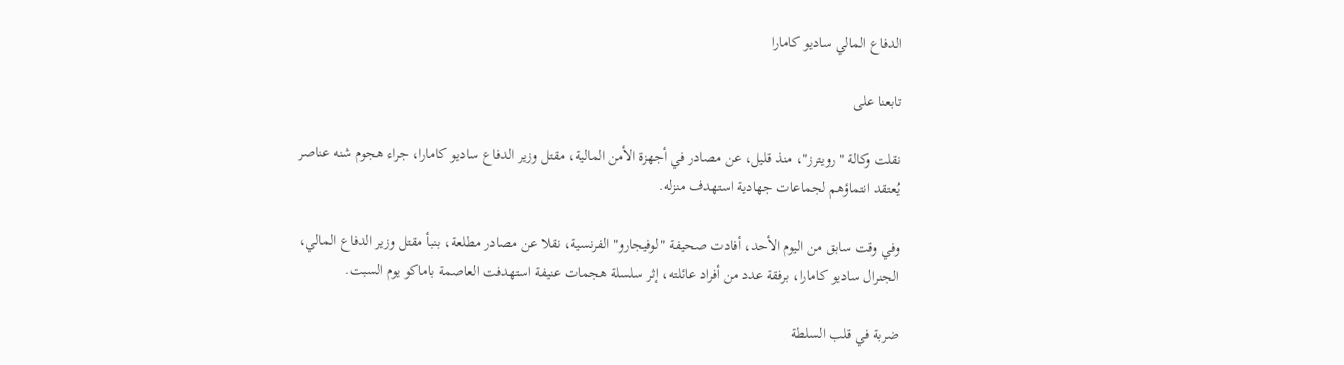الدفاع المالي ساديو كامارا

تابعنا على

نقلت وكالة "رويترز"، منذ قليل، عن مصادر في أجهزة الأمن المالية، مقتل وزير الدفاع ساديو كامارا، جراء هجوم شنه عناصر يُعتقد انتماؤهم لجماعات جهادية استهدف منزله.

وفي وقت سابق من اليوم الأحد، أفادت صحيفة "لوفيجارو" الفرنسية، نقلا عن مصادر مطلعة، بنبأ مقتل وزير الدفاع المالي، الجنرال ساديو كامارا، برفقة عدد من أفراد عائلته، إثر سلسلة هجمات عنيفة استهدفت العاصمة باماكو يوم السبت.

ضربة في قلب السلطة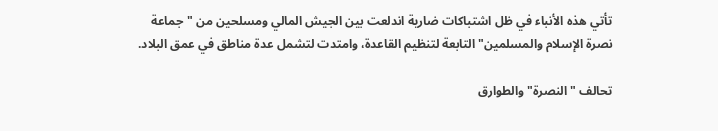تأتي هذه الأنباء في ظل اشتباكات ضارية اندلعت بين الجيش المالي ومسلحين من "جماعة نصرة الإسلام والمسلمين" التابعة لتنظيم القاعدة، وامتدت لتشمل عدة مناطق في عمق البلاد.

تحالف "النصرة" والطوارق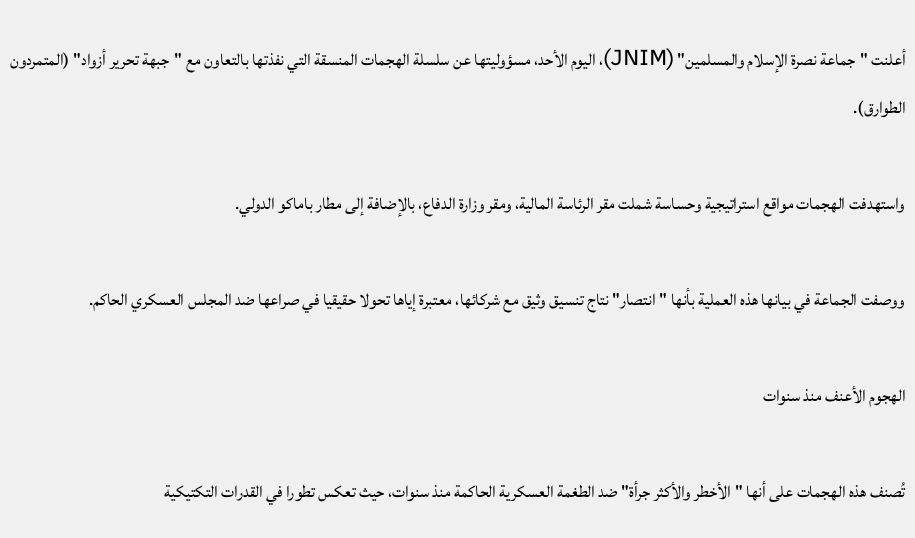أعلنت "جماعة نصرة الإسلام والمسلمين" (JNIM)، اليوم الأحد، مسؤوليتها عن سلسلة الهجمات المنسقة التي نفذتها بالتعاون مع "جبهة تحرير أزواد" (المتمردون الطوارق).

واستهدفت الهجمات مواقع استراتيجية وحساسة شملت مقر الرئاسة المالية، ومقر وزارة الدفاع، بالإضافة إلى مطار باماكو الدولي.

ووصفت الجماعة في بيانها هذه العملية بأنها "انتصار" نتاج تنسيق وثيق مع شركائها، معتبرة إياها تحولا حقيقيا في صراعها ضد المجلس العسكري الحاكم.

الهجوم الأعنف منذ سنوات

تُصنف هذه الهجمات على أنها "الأخطر والأكثر جرأة" ضد الطغمة العسكرية الحاكمة منذ سنوات، حيث تعكس تطورا في القدرات التكتيكية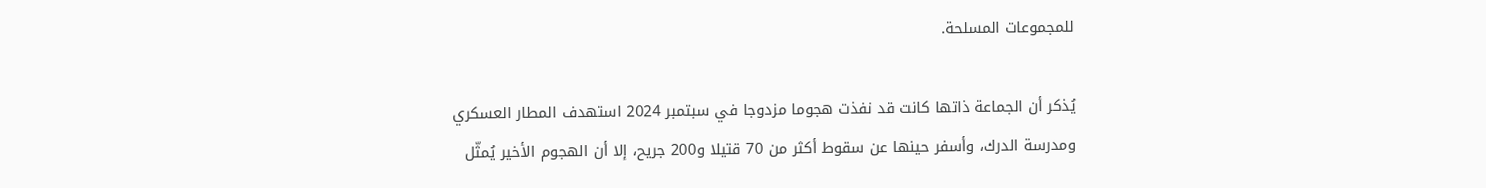للمجموعات المسلحة.

يُذكر أن الجماعة ذاتها كانت قد نفذت هجوما مزدوجا في سبتمبر 2024 استهدف المطار العسكري ومدرسة الدرك، وأسفر حينها عن سقوط أكثر من 70 قتيلا و200 جريح، إلا أن الهجوم الأخير يُمثّل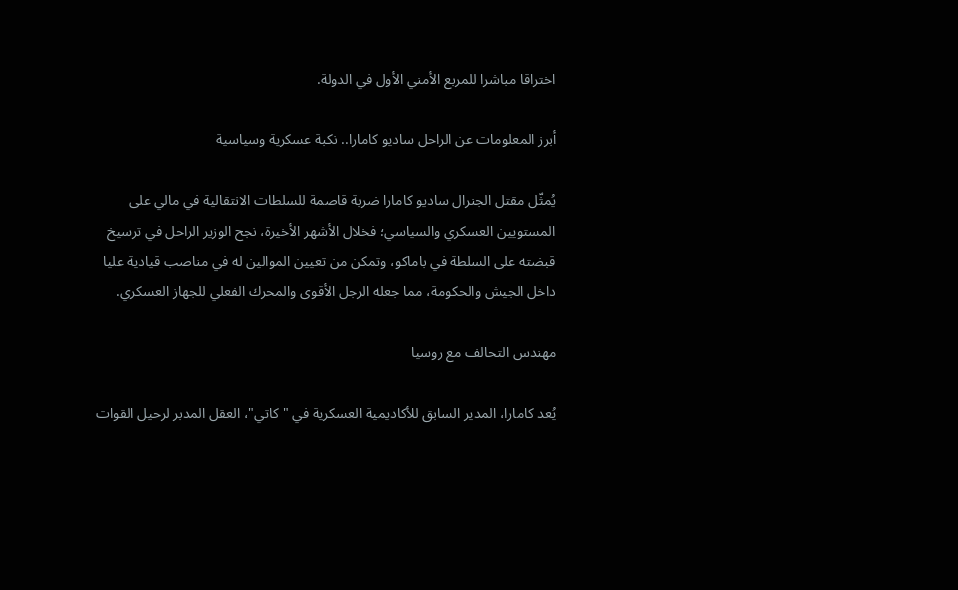اختراقا مباشرا للمربع الأمني الأول في الدولة.

أبرز المعلومات عن الراحل ساديو كامارا.. نكبة عسكرية وسياسية

يُمثّل مقتل الجنرال ساديو كامارا ضربة قاصمة للسلطات الانتقالية في مالي على المستويين العسكري والسياسي؛ فخلال الأشهر الأخيرة، نجح الوزير الراحل في ترسيخ قبضته على السلطة في باماكو، وتمكن من تعيين الموالين له في مناصب قيادية عليا داخل الجيش والحكومة، مما جعله الرجل الأقوى والمحرك الفعلي للجهاز العسكري.

مهندس التحالف مع روسيا

يُعد كامارا، المدير السابق للأكاديمية العسكرية في "كاتي"، العقل المدبر لرحيل القوات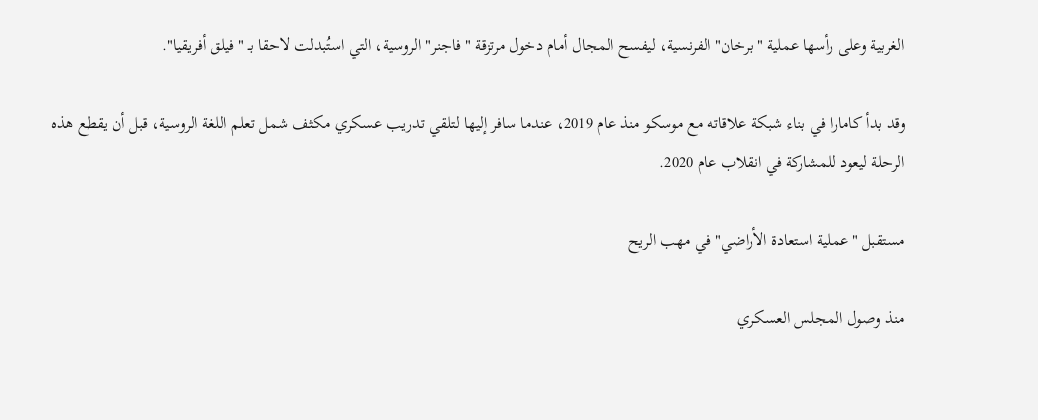الغربية وعلى رأسها عملية "برخان" الفرنسية، ليفسح المجال أمام دخول مرتزقة "فاجنر" الروسية، التي استُبدلت لاحقا بـ "فيلق أفريقيا".

وقد بدأ كامارا في بناء شبكة علاقاته مع موسكو منذ عام 2019، عندما سافر إليها لتلقي تدريب عسكري مكثف شمل تعلم اللغة الروسية، قبل أن يقطع هذه الرحلة ليعود للمشاركة في انقلاب عام 2020.

مستقبل "عملية استعادة الأراضي" في مهب الريح

منذ وصول المجلس العسكري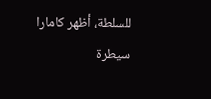للسلطة، أظهر كامارا سيطرة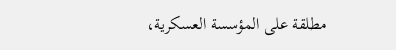مطلقة على المؤسسة العسكرية،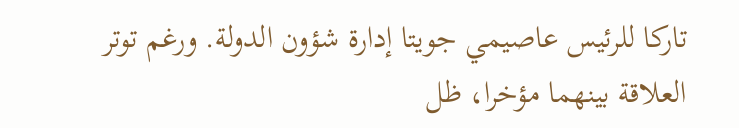تاركا للرئيس عاصيمي جويتا إدارة شؤون الدولة. ورغم توتر العلاقة بينهما مؤخرا، ظل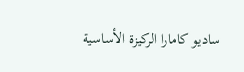ساديو كامارا الركيزة الأساسية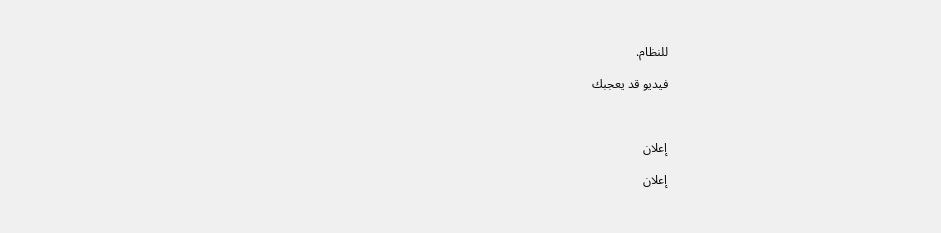للنظام.

فيديو قد يعجبك



إعلان

إعلان